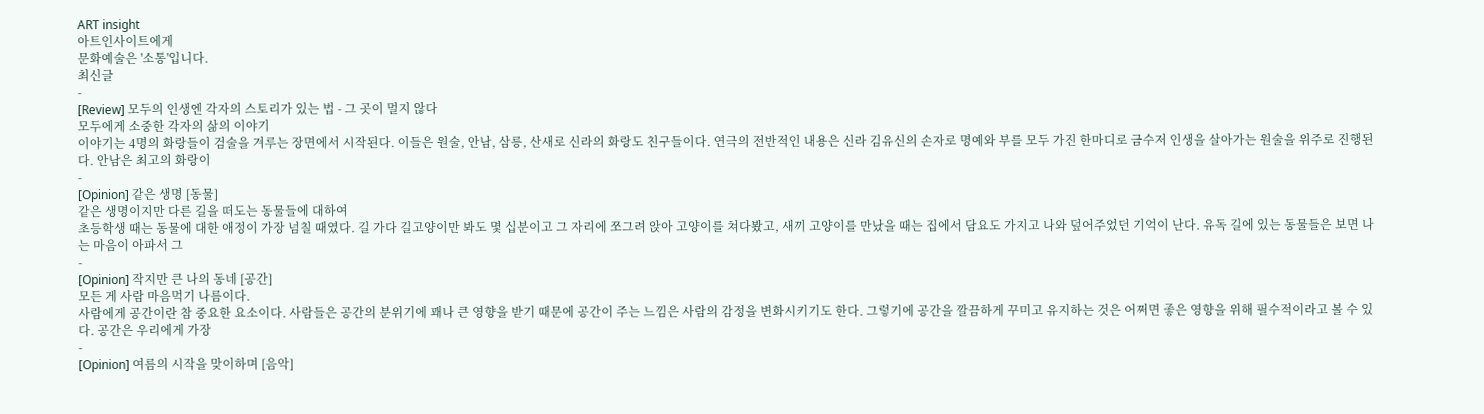ART insight
아트인사이트에게
문화예술은 '소통'입니다.
최신글
-
[Review] 모두의 인생엔 각자의 스토리가 있는 법 - 그 곳이 멀지 않다
모두에게 소중한 각자의 삶의 이야기
이야기는 4명의 화랑들이 검술을 겨루는 장면에서 시작된다. 이들은 원술, 안남, 삼릉, 산새로 신라의 화랑도 친구들이다. 연극의 전반적인 내용은 신라 김유신의 손자로 명예와 부를 모두 가진 한마디로 금수저 인생을 살아가는 원술을 위주로 진행된다. 안남은 최고의 화랑이
-
[Opinion] 같은 생명 [동물]
같은 생명이지만 다른 길을 떠도는 동물들에 대하여
초등학생 때는 동물에 대한 애정이 가장 넘칠 때였다. 길 가다 길고양이만 봐도 몇 십분이고 그 자리에 쪼그려 앉아 고양이를 쳐다봤고, 새끼 고양이를 만났을 때는 집에서 담요도 가지고 나와 덮어주었던 기억이 난다. 유독 길에 있는 동물들은 보면 나는 마음이 아파서 그
-
[Opinion] 작지만 큰 나의 동네 [공간]
모든 게 사람 마음먹기 나름이다.
사람에게 공간이란 참 중요한 요소이다. 사람들은 공간의 분위기에 꽤나 큰 영향을 받기 때문에 공간이 주는 느낌은 사람의 감정을 변화시키기도 한다. 그렇기에 공간을 깔끔하게 꾸미고 유지하는 것은 어쩌면 좋은 영향을 위해 필수적이라고 볼 수 있다. 공간은 우리에게 가장
-
[Opinion] 여름의 시작을 맞이하며 [음악]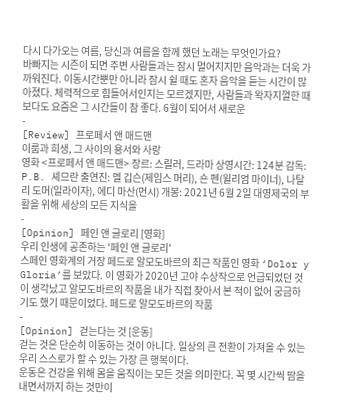다시 다가오는 여름, 당신과 여름을 함께 했던 노래는 무엇인가요?
바빠지는 시즌이 되면 주변 사람들과는 잠시 멀어지지만 음악과는 더욱 가까워진다. 이동시간뿐만 아니라 잠시 쉴 때도 혼자 음악을 듣는 시간이 많아졌다. 체력적으로 힘들어서인지는 모르겠지만, 사람들과 왁자지껄한 때보다도 요즘은 그 시간들이 참 좋다. 6월이 되어서 새로운
-
[Review] 프로페서 앤 매드맨
이룸과 희생, 그 사이의 용서와 사랑
영화 <프로페서 앤 매드맨> 장르: 스릴러, 드라마 상영시간: 124분 감독: P.B. 셰므란 출연진: 멜 깁슨(제임스 머리), 숀 펜(윌리엄 마이너), 나탈리 도머(일라이자), 에디 마산(먼시) 개봉: 2021년 6월 2일 대영제국의 부활을 위해 세상의 모든 지식을
-
[Opinion] 페인 앤 글로리 [영화]
우리 인생에 공존하는 '페인 앤 글로리'
스페인 영화계의 거장 페드로 알모도바르의 최근 작품인 영화 ‘Dolor y Gloria’를 보았다. 이 영화가 2020년 고야 수상작으로 언급되었던 것이 생각났고 알모도바르의 작품을 내가 직접 찾아서 본 적이 없어 궁금하기도 했기 때문이었다. 페드로 알모도바르의 작품
-
[Opinion] 걷는다는 것 [운동]
걷는 것은 단순히 이동하는 것이 아니다. 일상의 큰 전환이 가져올 수 있는 우리 스스로가 할 수 있는 가장 큰 행복이다.
운동은 건강을 위해 몸을 움직이는 모든 것을 의미한다. 꼭 몇 시간씩 땀을 내면서까지 하는 것만이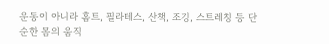운동이 아니라 홈트, 필라테스, 산책, 조깅, 스트레칭 등 단순한 몸의 움직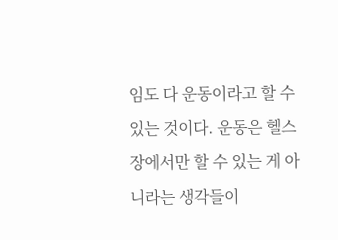임도 다 운동이라고 할 수 있는 것이다. 운동은 헬스장에서만 할 수 있는 게 아니라는 생각들이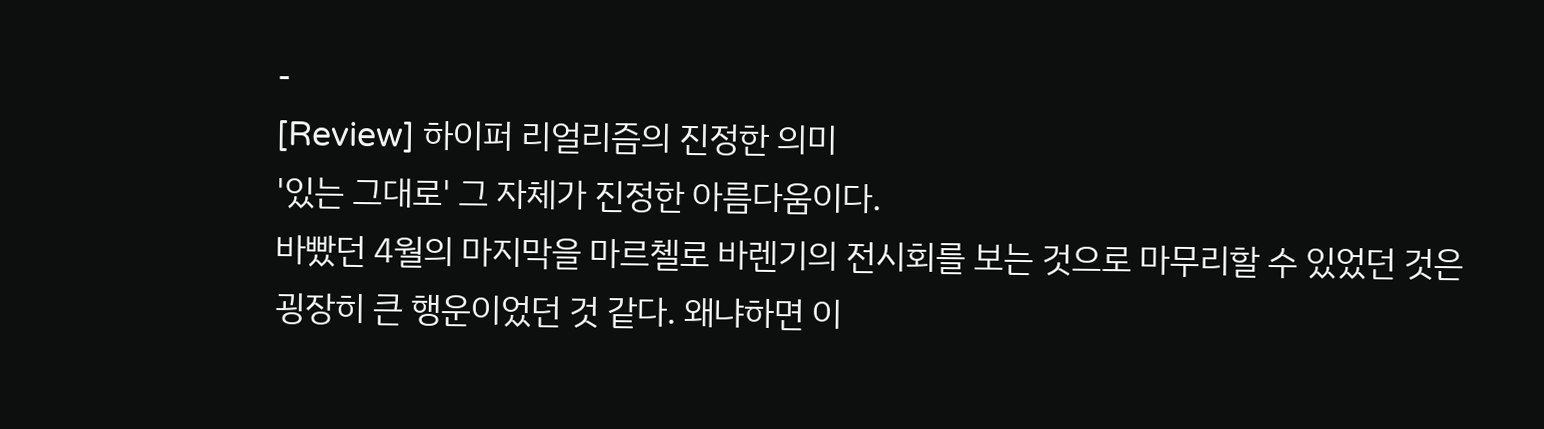-
[Review] 하이퍼 리얼리즘의 진정한 의미
'있는 그대로' 그 자체가 진정한 아름다움이다.
바빴던 4월의 마지막을 마르첼로 바렌기의 전시회를 보는 것으로 마무리할 수 있었던 것은 굉장히 큰 행운이었던 것 같다. 왜냐하면 이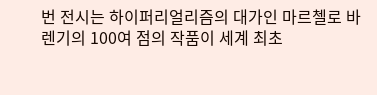번 전시는 하이퍼리얼리즘의 대가인 마르첼로 바렌기의 100여 점의 작품이 세계 최초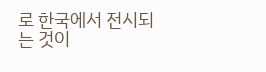로 한국에서 전시되는 것이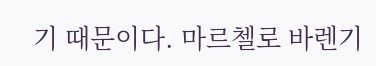기 때문이다. 마르첼로 바렌기